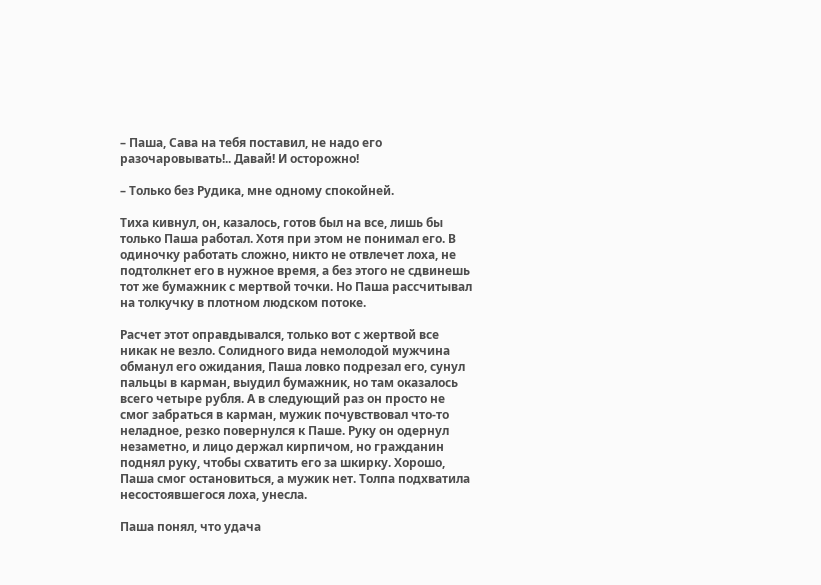– Паша, Сава на тебя поставил, не надо его разочаровывать!.. Давай! И осторожно!

– Только без Рудика, мне одному спокойней.

Тиха кивнул, он, казалось, готов был на все, лишь бы только Паша работал. Хотя при этом не понимал его. В одиночку работать сложно, никто не отвлечет лоха, не подтолкнет его в нужное время, а без этого не сдвинешь тот же бумажник с мертвой точки. Но Паша рассчитывал на толкучку в плотном людском потоке.

Расчет этот оправдывался, только вот с жертвой все никак не везло. Солидного вида немолодой мужчина обманул его ожидания, Паша ловко подрезал его, сунул пальцы в карман, выудил бумажник, но там оказалось всего четыре рубля. А в следующий раз он просто не смог забраться в карман, мужик почувствовал что-то неладное, резко повернулся к Паше. Руку он одернул незаметно, и лицо держал кирпичом, но гражданин поднял руку, чтобы схватить его за шкирку. Хорошо, Паша смог остановиться, а мужик нет. Толпа подхватила несостоявшегося лоха, унесла.

Паша понял, что удача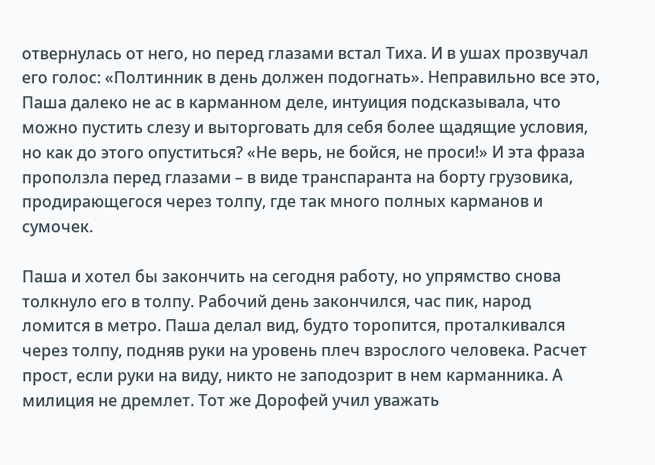отвернулась от него, но перед глазами встал Тиха. И в ушах прозвучал его голос: «Полтинник в день должен подогнать». Неправильно все это, Паша далеко не ас в карманном деле, интуиция подсказывала, что можно пустить слезу и выторговать для себя более щадящие условия, но как до этого опуститься? «Не верь, не бойся, не проси!» И эта фраза проползла перед глазами – в виде транспаранта на борту грузовика, продирающегося через толпу, где так много полных карманов и сумочек.

Паша и хотел бы закончить на сегодня работу, но упрямство снова толкнуло его в толпу. Рабочий день закончился, час пик, народ ломится в метро. Паша делал вид, будто торопится, проталкивался через толпу, подняв руки на уровень плеч взрослого человека. Расчет прост, если руки на виду, никто не заподозрит в нем карманника. А милиция не дремлет. Тот же Дорофей учил уважать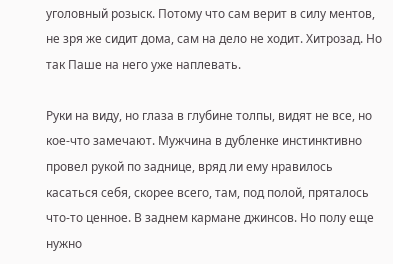уголовный розыск. Потому что сам верит в силу ментов, не зря же сидит дома, сам на дело не ходит. Хитрозад. Но так Паше на него уже наплевать.

Руки на виду, но глаза в глубине толпы, видят не все, но кое-что замечают. Мужчина в дубленке инстинктивно провел рукой по заднице, вряд ли ему нравилось касаться себя, скорее всего, там, под полой, пряталось что-то ценное. В заднем кармане джинсов. Но полу еще нужно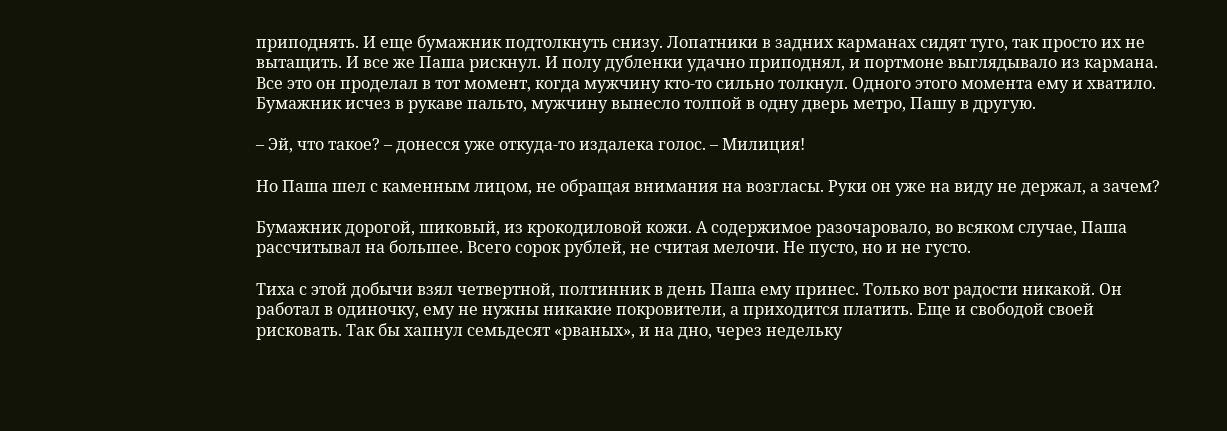приподнять. И еще бумажник подтолкнуть снизу. Лопатники в задних карманах сидят туго, так просто их не вытащить. И все же Паша рискнул. И полу дубленки удачно приподнял, и портмоне выглядывало из кармана. Все это он проделал в тот момент, когда мужчину кто-то сильно толкнул. Одного этого момента ему и хватило. Бумажник исчез в рукаве пальто, мужчину вынесло толпой в одну дверь метро, Пашу в другую.

– Эй, что такое? – донесся уже откуда-то издалека голос. – Милиция!

Но Паша шел с каменным лицом, не обращая внимания на возгласы. Руки он уже на виду не держал, а зачем?

Бумажник дорогой, шиковый, из крокодиловой кожи. А содержимое разочаровало, во всяком случае, Паша рассчитывал на большее. Всего сорок рублей, не считая мелочи. Не пусто, но и не густо.

Тиха с этой добычи взял четвертной, полтинник в день Паша ему принес. Только вот радости никакой. Он работал в одиночку, ему не нужны никакие покровители, а приходится платить. Еще и свободой своей рисковать. Так бы хапнул семьдесят «рваных», и на дно, через недельку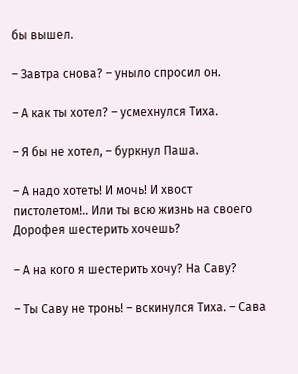бы вышел.

– Завтра снова? – уныло спросил он.

– А как ты хотел? – усмехнулся Тиха.

– Я бы не хотел, – буркнул Паша.

– А надо хотеть! И мочь! И хвост пистолетом!.. Или ты всю жизнь на своего Дорофея шестерить хочешь?

– А на кого я шестерить хочу? На Саву?

– Ты Саву не тронь! – вскинулся Тиха. – Сава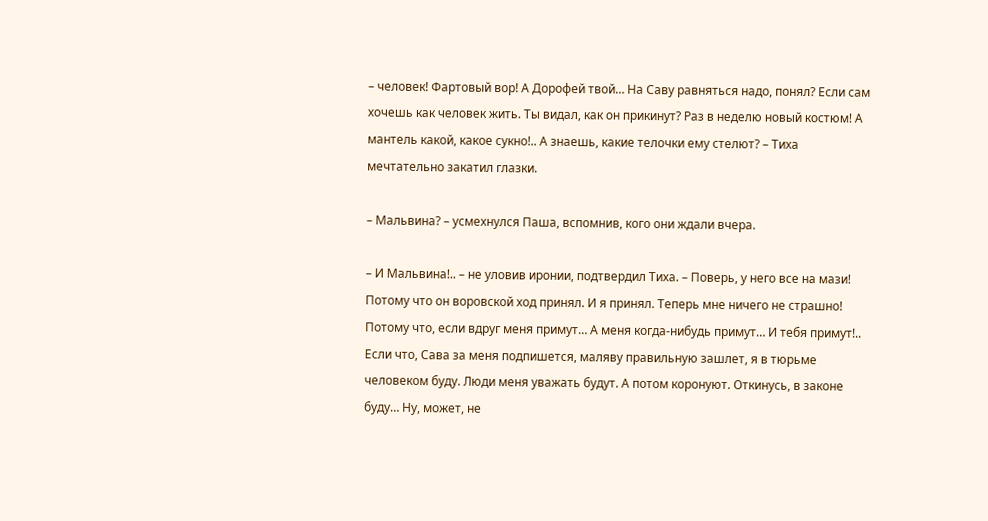– человек! Фартовый вор! А Дорофей твой… На Саву равняться надо, понял? Если сам хочешь как человек жить. Ты видал, как он прикинут? Раз в неделю новый костюм! А мантель какой, какое сукно!.. А знаешь, какие телочки ему стелют? – Тиха мечтательно закатил глазки.

– Мальвина? – усмехнулся Паша, вспомнив, кого они ждали вчера.

– И Мальвина!.. – не уловив иронии, подтвердил Тиха. – Поверь, у него все на мази! Потому что он воровской ход принял. И я принял. Теперь мне ничего не страшно! Потому что, если вдруг меня примут… А меня когда-нибудь примут… И тебя примут!.. Если что, Сава за меня подпишется, маляву правильную зашлет, я в тюрьме человеком буду. Люди меня уважать будут. А потом коронуют. Откинусь, в законе буду… Ну, может, не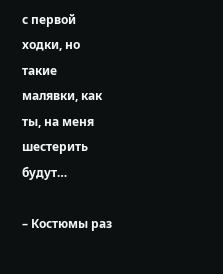с первой ходки, но такие малявки, как ты, на меня шестерить будут…

– Костюмы раз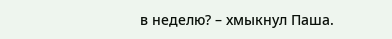в неделю? – хмыкнул Паша.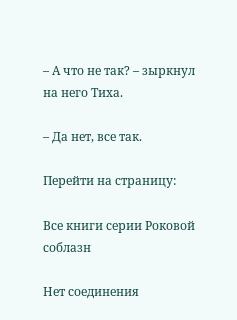– А что не так? – зыркнул на него Тиха.

– Да нет, все так.

Перейти на страницу:

Все книги серии Роковой соблазн

Нет соединения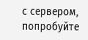с сервером, попробуйте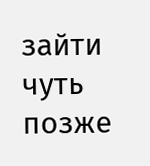зайти чуть позже